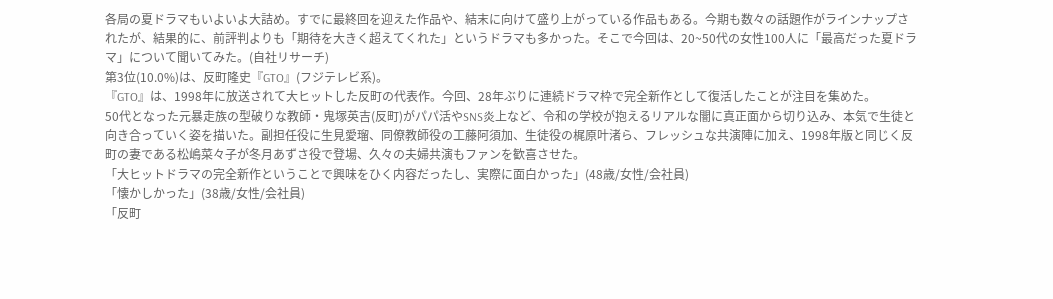各局の夏ドラマもいよいよ大詰め。すでに最終回を迎えた作品や、結末に向けて盛り上がっている作品もある。今期も数々の話題作がラインナップされたが、結果的に、前評判よりも「期待を大きく超えてくれた」というドラマも多かった。そこで今回は、20~50代の女性100人に「最高だった夏ドラマ」について聞いてみた。(自社リサーチ)
第3位(10.0%)は、反町隆史『GTO』(フジテレビ系)。
『GTO』は、1998年に放送されて大ヒットした反町の代表作。今回、28年ぶりに連続ドラマ枠で完全新作として復活したことが注目を集めた。
50代となった元暴走族の型破りな教師・鬼塚英吉(反町)がパパ活やSNS炎上など、令和の学校が抱えるリアルな闇に真正面から切り込み、本気で生徒と向き合っていく姿を描いた。副担任役に生見愛瑠、同僚教師役の工藤阿須加、生徒役の梶原叶渚ら、フレッシュな共演陣に加え、1998年版と同じく反町の妻である松嶋菜々子が冬月あずさ役で登場、久々の夫婦共演もファンを歓喜させた。
「大ヒットドラマの完全新作ということで興味をひく内容だったし、実際に面白かった」(48歳/女性/会社員)
「懐かしかった」(38歳/女性/会社員)
「反町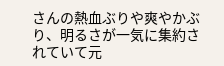さんの熱血ぶりや爽やかぶり、明るさが一気に集約されていて元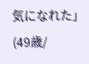気になれた」(49歳/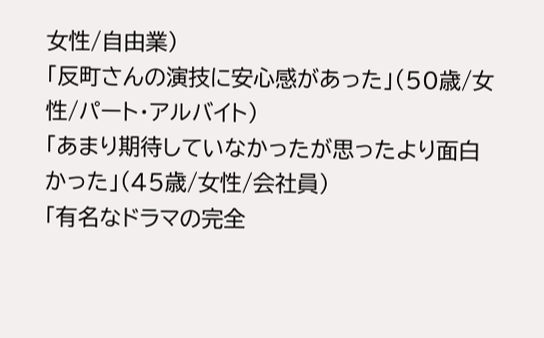女性/自由業)
「反町さんの演技に安心感があった」(50歳/女性/パート・アルバイト)
「あまり期待していなかったが思ったより面白かった」(45歳/女性/会社員)
「有名なドラマの完全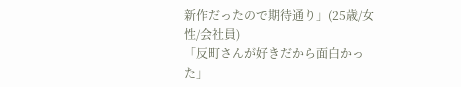新作だったので期待通り」(25歳/女性/会社員)
「反町さんが好きだから面白かった」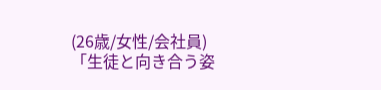(26歳/女性/会社員)
「生徒と向き合う姿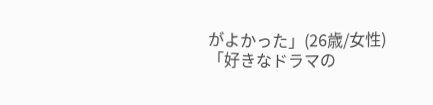がよかった」(26歳/女性)
「好きなドラマの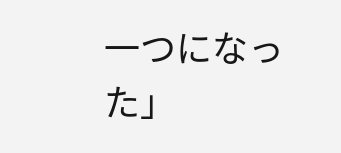一つになった」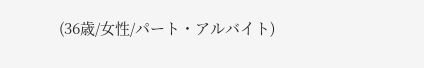(36歳/女性/パート・アルバイト)